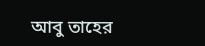আবু তাহের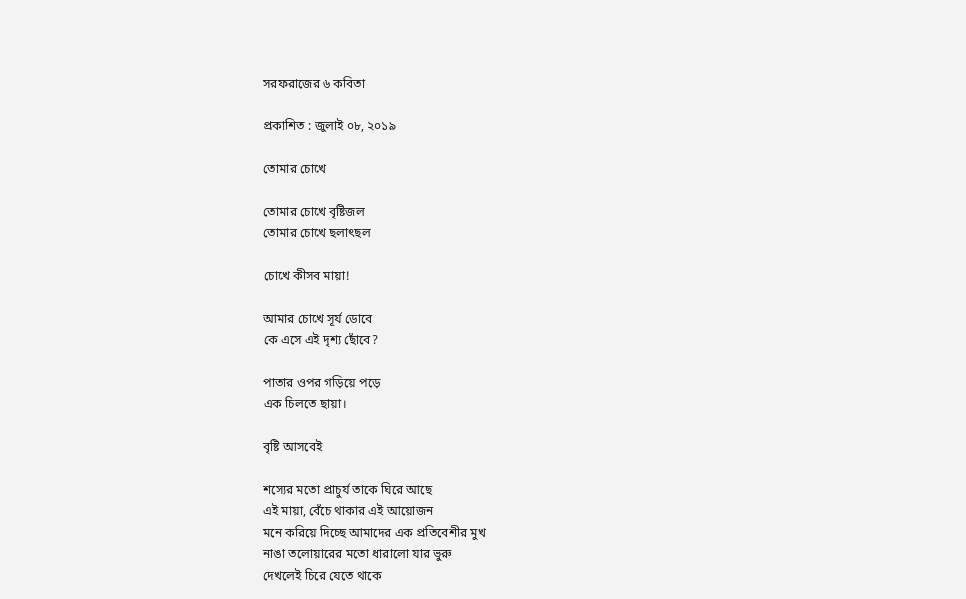সরফরাজের ৬ কবিতা

প্রকাশিত : জুলাই ০৮, ২০১৯

তোমার চোখে

তোমার চোখে বৃষ্টিজল
তোমার চোখে ছলাৎছল

চোখে কীসব মায়া!

আমার চোখে সূর্য ডোবে
কে এসে এই দৃশ্য ছোঁবে?

পাতার ওপর গড়িয়ে পড়ে
এক চিলতে ছায়া।

বৃষ্টি আসবেই

শস্যের মতো প্রাচুর্য তাকে ঘিরে আছে
এই মায়া, বেঁচে থাকার এই আয়োজন
মনে করিয়ে দিচ্ছে আমাদের এক প্রতিবেশীর মুখ
নাঙা তলোয়ারের মতো ধারালো যার ভুরু
দেখলেই চিরে যেতে থাকে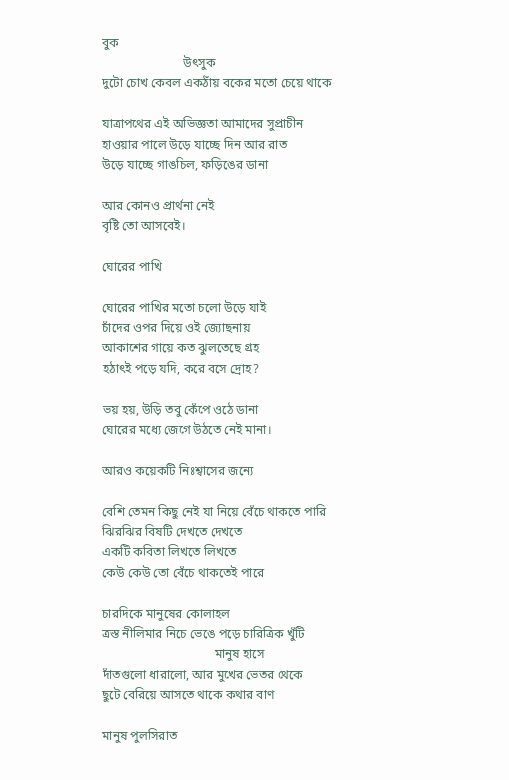বুক
                          উৎসুক
দুটো চোখ কেবল একঠাঁয় বকের মতো চেয়ে থাকে

যাত্রাপথের এই অভিজ্ঞতা আমাদের সুপ্রাচীন
হাওয়ার পালে উড়ে যাচ্ছে দিন আর রাত
উড়ে যাচ্ছে গাঙচিল, ফড়িঙের ডানা

আর কোনও প্রার্থনা নেই
বৃষ্টি তো আসবেই।

ঘোরের পাখি

ঘোরের পাখির মতো চলো উড়ে যাই
চাঁদের ওপর দিয়ে ওই জ্যোছনায়
আকাশের গায়ে কত ঝুলতেছে গ্রহ
হঠাৎই পড়ে যদি, করে বসে দ্রোহ?

ভয় হয়, উড়ি তবু কেঁপে ওঠে ডানা
ঘোরের মধ্যে জেগে উঠতে নেই মানা।

আরও কয়েকটি নিঃশ্বাসের জন্যে

বেশি তেমন কিছু নেই যা নিয়ে বেঁচে থাকতে পারি
ঝিরঝির বিষটি দেখতে দেখতে
একটি কবিতা লিখতে লিখতে
কেউ কেউ তো বেঁচে থাকতেই পারে

চারদিকে মানুষের কোলাহল
ত্রস্ত নীলিমার নিচে ভেঙে পড়ে চারিত্রিক খুঁটি
                                    মানুষ হাসে
দাঁতগুলো ধারালো, আর মুখের ভেতর থেকে
ছুটে বেরিয়ে আসতে থাকে কথার বাণ

মানুষ পুলসিরাত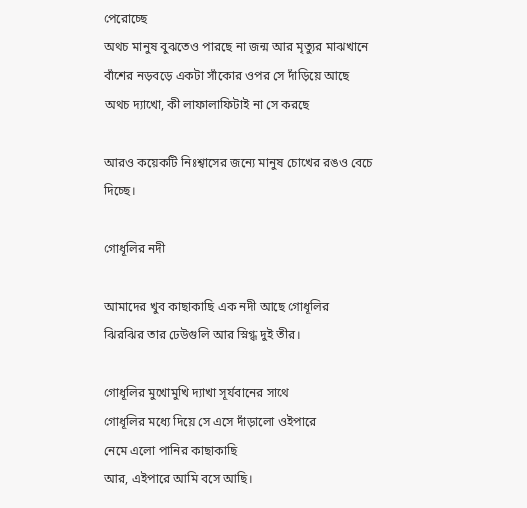পেরোচ্ছে
অথচ মানুষ বুঝতেও পারছে না জন্ম আর মৃত্যুর মাঝখানে
বাঁশের নড়বড়ে একটা সাঁকোর ওপর সে দাঁড়িয়ে আছে
অথচ দ্যাখো, কী লাফালাফিটাই না সে করছে

আরও কয়েকটি নিঃশ্বাসের জন্যে মানুষ চোখের রঙও বেচে দিচ্ছে।

গোধূলির নদী

আমাদের খুব কাছাকাছি এক নদী আছে গোধূলির
ঝিরঝির তার ঢেউগুলি আর স্নিগ্ধ দুই তীর।

গোধূলির মুখোমুখি দ্যাখা সূর্যবানের সাথে
গোধূলির মধ্যে দিয়ে সে এসে দাঁড়ালো ওইপারে
নেমে এলো পানির কাছাকাছি
আর, এইপারে আমি বসে আছি।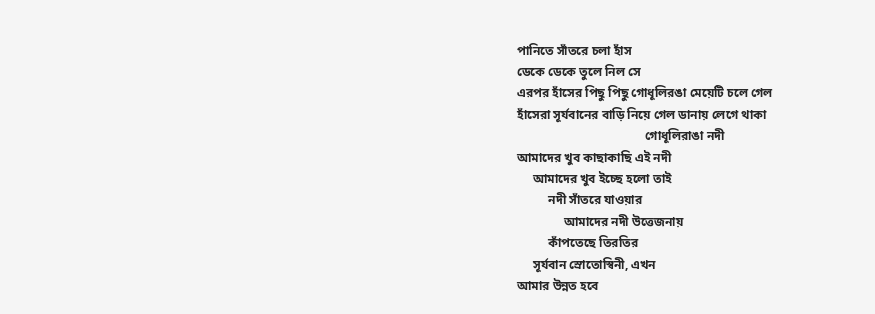পানিতে সাঁতরে চলা হাঁস
ডেকে ডেকে তুলে নিল সে
এরপর হাঁসের পিছু পিছু গোধূলিরঙা মেয়েটি চলে গেল
হাঁসেরা সূর্যবানের বাড়ি নিয়ে গেল ডানায় লেগে থাকা
                                         গোধূলিরাঙা নদী
আমাদের খুব কাছাকাছি এই নদী
     আমাদের খুব ইচ্ছে হলো তাই
          নদী সাঁতরে যাওয়ার
               আমাদের নদী উত্তেজনায়
          কাঁপতেছে তিরতির
     সূর্যবান স্রোতোস্বিনী, এখন
আমার উন্নত হবে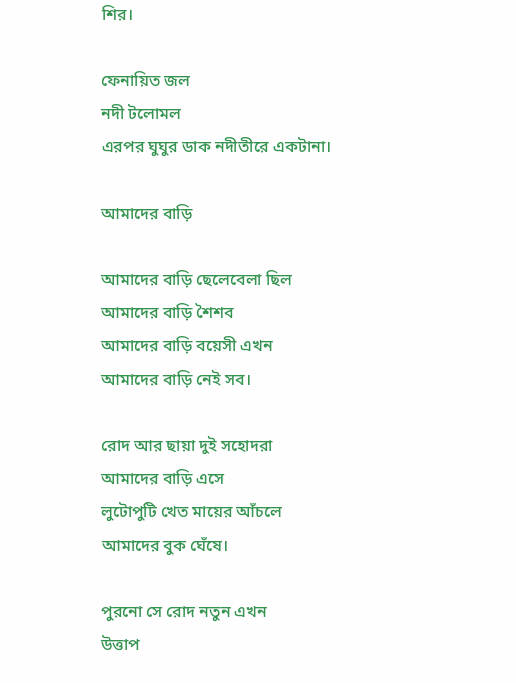শির।

ফেনায়িত জল
নদী টলোমল
এরপর ঘুঘুর ডাক নদীতীরে একটানা।

আমাদের বাড়ি

আমাদের বাড়ি ছেলেবেলা ছিল
আমাদের বাড়ি শৈশব
আমাদের বাড়ি বয়েসী এখন
আমাদের বাড়ি নেই সব।

রোদ আর ছায়া দুই সহোদরা
আমাদের বাড়ি এসে
লুটোপুটি খেত মায়ের আঁচলে
আমাদের বুক ঘেঁষে।

পুরনো সে রোদ নতুন এখন
উত্তাপ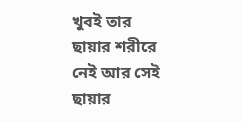খুবই তার
ছায়ার শরীরে নেই আর সেই
ছায়ার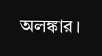অলঙ্কার।